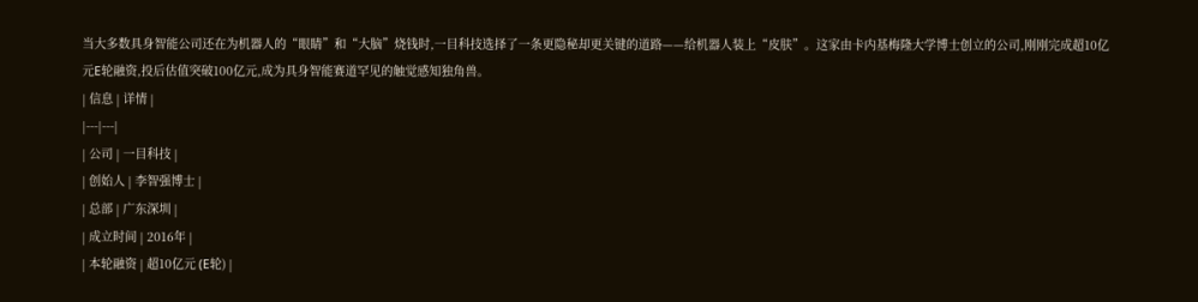当大多数具身智能公司还在为机器人的“眼睛”和“大脑”烧钱时,一目科技选择了一条更隐秘却更关键的道路——给机器人装上“皮肤”。这家由卡内基梅隆大学博士创立的公司,刚刚完成超10亿元E轮融资,投后估值突破100亿元,成为具身智能赛道罕见的触觉感知独角兽。
| 信息 | 详情 |
|---|---|
| 公司 | 一目科技 |
| 创始人 | 李智强博士 |
| 总部 | 广东深圳 |
| 成立时间 | 2016年 |
| 本轮融资 | 超10亿元 (E轮) |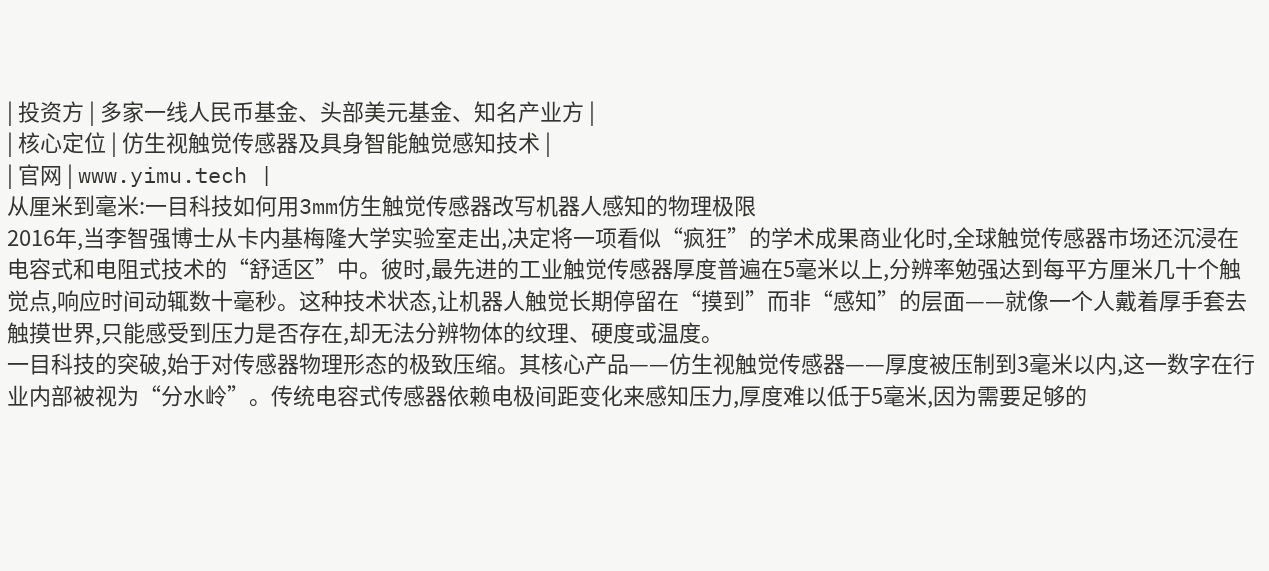| 投资方 | 多家一线人民币基金、头部美元基金、知名产业方 |
| 核心定位 | 仿生视触觉传感器及具身智能触觉感知技术 |
| 官网 | www.yimu.tech |
从厘米到毫米:一目科技如何用3mm仿生触觉传感器改写机器人感知的物理极限
2016年,当李智强博士从卡内基梅隆大学实验室走出,决定将一项看似“疯狂”的学术成果商业化时,全球触觉传感器市场还沉浸在电容式和电阻式技术的“舒适区”中。彼时,最先进的工业触觉传感器厚度普遍在5毫米以上,分辨率勉强达到每平方厘米几十个触觉点,响应时间动辄数十毫秒。这种技术状态,让机器人触觉长期停留在“摸到”而非“感知”的层面——就像一个人戴着厚手套去触摸世界,只能感受到压力是否存在,却无法分辨物体的纹理、硬度或温度。
一目科技的突破,始于对传感器物理形态的极致压缩。其核心产品——仿生视触觉传感器——厚度被压制到3毫米以内,这一数字在行业内部被视为“分水岭”。传统电容式传感器依赖电极间距变化来感知压力,厚度难以低于5毫米,因为需要足够的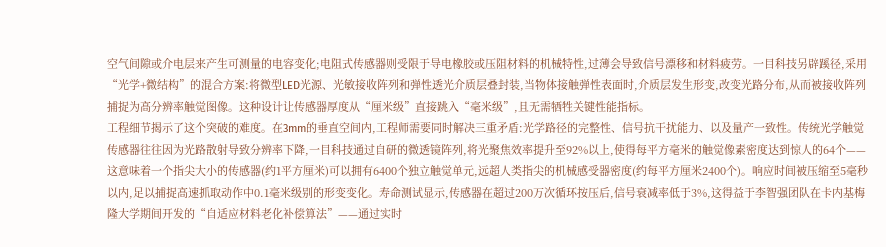空气间隙或介电层来产生可测量的电容变化;电阻式传感器则受限于导电橡胶或压阻材料的机械特性,过薄会导致信号漂移和材料疲劳。一目科技另辟蹊径,采用“光学+微结构”的混合方案:将微型LED光源、光敏接收阵列和弹性透光介质层叠封装,当物体接触弹性表面时,介质层发生形变,改变光路分布,从而被接收阵列捕捉为高分辨率触觉图像。这种设计让传感器厚度从“厘米级”直接跳入“毫米级”,且无需牺牲关键性能指标。
工程细节揭示了这个突破的难度。在3mm的垂直空间内,工程师需要同时解决三重矛盾:光学路径的完整性、信号抗干扰能力、以及量产一致性。传统光学触觉传感器往往因为光路散射导致分辨率下降,一目科技通过自研的微透镜阵列,将光聚焦效率提升至92%以上,使得每平方毫米的触觉像素密度达到惊人的64个——这意味着一个指尖大小的传感器(约1平方厘米)可以拥有6400个独立触觉单元,远超人类指尖的机械感受器密度(约每平方厘米2400个)。响应时间被压缩至5毫秒以内,足以捕捉高速抓取动作中0.1毫米级别的形变变化。寿命测试显示,传感器在超过200万次循环按压后,信号衰减率低于3%,这得益于李智强团队在卡内基梅隆大学期间开发的“自适应材料老化补偿算法”——通过实时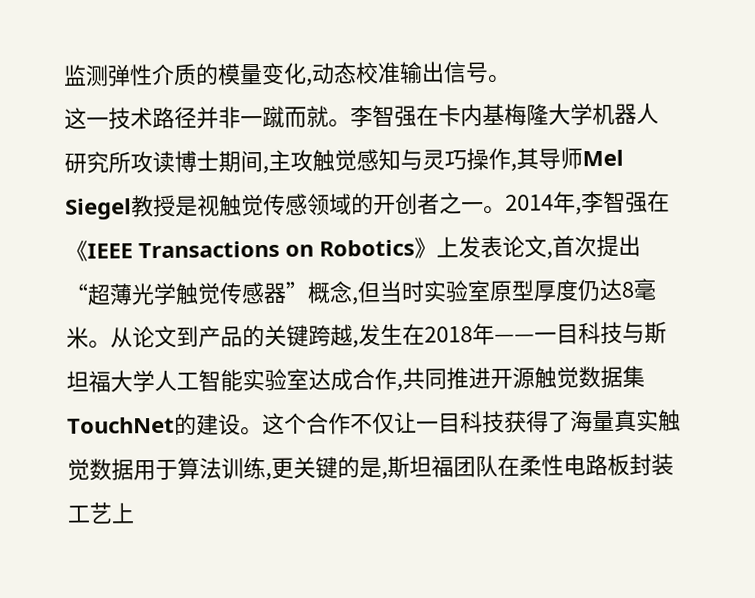监测弹性介质的模量变化,动态校准输出信号。
这一技术路径并非一蹴而就。李智强在卡内基梅隆大学机器人研究所攻读博士期间,主攻触觉感知与灵巧操作,其导师Mel Siegel教授是视触觉传感领域的开创者之一。2014年,李智强在《IEEE Transactions on Robotics》上发表论文,首次提出“超薄光学触觉传感器”概念,但当时实验室原型厚度仍达8毫米。从论文到产品的关键跨越,发生在2018年——一目科技与斯坦福大学人工智能实验室达成合作,共同推进开源触觉数据集TouchNet的建设。这个合作不仅让一目科技获得了海量真实触觉数据用于算法训练,更关键的是,斯坦福团队在柔性电路板封装工艺上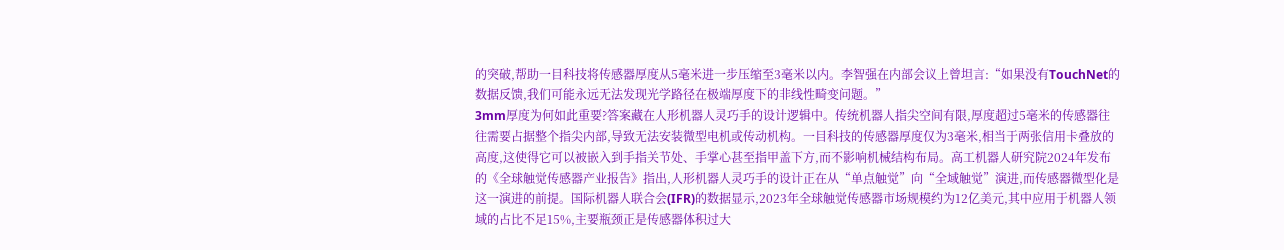的突破,帮助一目科技将传感器厚度从5毫米进一步压缩至3毫米以内。李智强在内部会议上曾坦言:“如果没有TouchNet的数据反馈,我们可能永远无法发现光学路径在极端厚度下的非线性畸变问题。”
3mm厚度为何如此重要?答案藏在人形机器人灵巧手的设计逻辑中。传统机器人指尖空间有限,厚度超过5毫米的传感器往往需要占据整个指尖内部,导致无法安装微型电机或传动机构。一目科技的传感器厚度仅为3毫米,相当于两张信用卡叠放的高度,这使得它可以被嵌入到手指关节处、手掌心甚至指甲盖下方,而不影响机械结构布局。高工机器人研究院2024年发布的《全球触觉传感器产业报告》指出,人形机器人灵巧手的设计正在从“单点触觉”向“全域触觉”演进,而传感器微型化是这一演进的前提。国际机器人联合会(IFR)的数据显示,2023年全球触觉传感器市场规模约为12亿美元,其中应用于机器人领域的占比不足15%,主要瓶颈正是传感器体积过大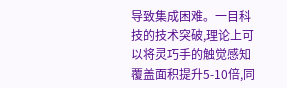导致集成困难。一目科技的技术突破,理论上可以将灵巧手的触觉感知覆盖面积提升5-10倍,同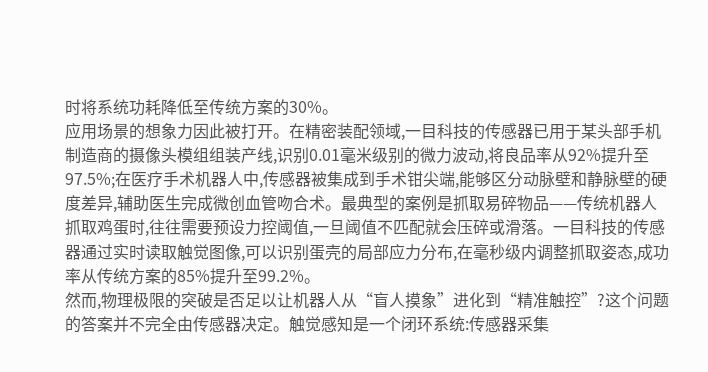时将系统功耗降低至传统方案的30%。
应用场景的想象力因此被打开。在精密装配领域,一目科技的传感器已用于某头部手机制造商的摄像头模组组装产线,识别0.01毫米级别的微力波动,将良品率从92%提升至97.5%;在医疗手术机器人中,传感器被集成到手术钳尖端,能够区分动脉壁和静脉壁的硬度差异,辅助医生完成微创血管吻合术。最典型的案例是抓取易碎物品——传统机器人抓取鸡蛋时,往往需要预设力控阈值,一旦阈值不匹配就会压碎或滑落。一目科技的传感器通过实时读取触觉图像,可以识别蛋壳的局部应力分布,在毫秒级内调整抓取姿态,成功率从传统方案的85%提升至99.2%。
然而,物理极限的突破是否足以让机器人从“盲人摸象”进化到“精准触控”?这个问题的答案并不完全由传感器决定。触觉感知是一个闭环系统:传感器采集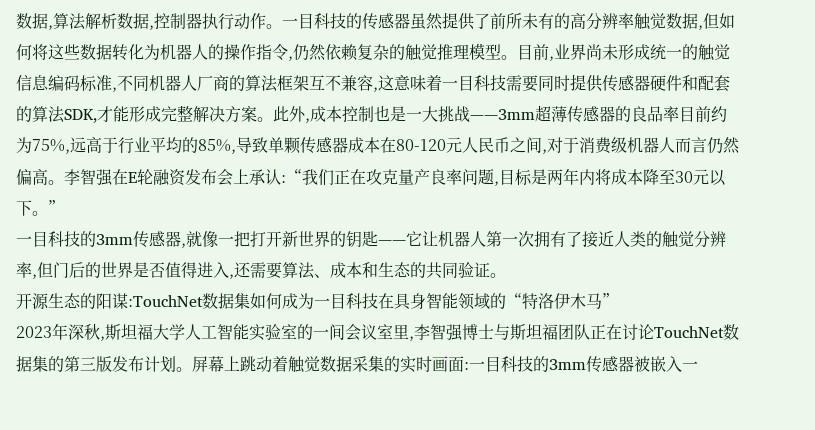数据,算法解析数据,控制器执行动作。一目科技的传感器虽然提供了前所未有的高分辨率触觉数据,但如何将这些数据转化为机器人的操作指令,仍然依赖复杂的触觉推理模型。目前,业界尚未形成统一的触觉信息编码标准,不同机器人厂商的算法框架互不兼容,这意味着一目科技需要同时提供传感器硬件和配套的算法SDK,才能形成完整解决方案。此外,成本控制也是一大挑战——3mm超薄传感器的良品率目前约为75%,远高于行业平均的85%,导致单颗传感器成本在80-120元人民币之间,对于消费级机器人而言仍然偏高。李智强在E轮融资发布会上承认:“我们正在攻克量产良率问题,目标是两年内将成本降至30元以下。”
一目科技的3mm传感器,就像一把打开新世界的钥匙——它让机器人第一次拥有了接近人类的触觉分辨率,但门后的世界是否值得进入,还需要算法、成本和生态的共同验证。
开源生态的阳谋:TouchNet数据集如何成为一目科技在具身智能领域的“特洛伊木马”
2023年深秋,斯坦福大学人工智能实验室的一间会议室里,李智强博士与斯坦福团队正在讨论TouchNet数据集的第三版发布计划。屏幕上跳动着触觉数据采集的实时画面:一目科技的3mm传感器被嵌入一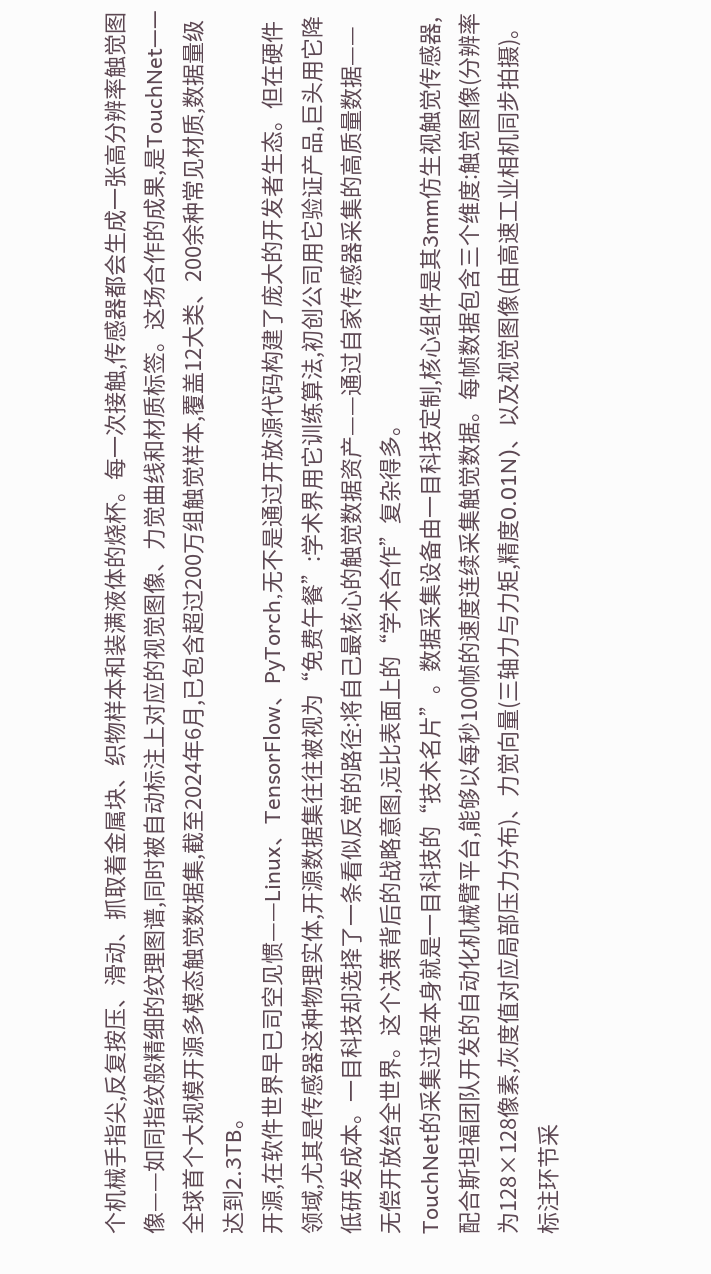个机械手指尖,反复按压、滑动、抓取着金属块、织物样本和装满液体的烧杯。每一次接触,传感器都会生成一张高分辨率触觉图像——如同指纹般精细的纹理图谱,同时被自动标注上对应的视觉图像、力觉曲线和材质标签。这场合作的成果,是TouchNet——全球首个大规模开源多模态触觉数据集,截至2024年6月,已包含超过200万组触觉样本,覆盖12大类、200余种常见材质,数据量级达到2.3TB。
开源,在软件世界早已司空见惯——Linux、TensorFlow、PyTorch,无不是通过开放源代码构建了庞大的开发者生态。但在硬件领域,尤其是传感器这种物理实体,开源数据集往往被视为“免费午餐”:学术界用它训练算法,初创公司用它验证产品,巨头用它降低研发成本。一目科技却选择了一条看似反常的路径:将自己最核心的触觉数据资产——通过自家传感器采集的高质量数据——无偿开放给全世界。这个决策背后的战略意图,远比表面上的“学术合作”复杂得多。
TouchNet的采集过程本身就是一目科技的“技术名片”。数据采集设备由一目科技定制,核心组件是其3mm仿生视触觉传感器,配合斯坦福团队开发的自动化机械臂平台,能够以每秒100帧的速度连续采集触觉数据。每帧数据包含三个维度:触觉图像(分辨率为128×128像素,灰度值对应局部压力分布)、力觉向量(三轴力与力矩,精度0.01N)、以及视觉图像(由高速工业相机同步拍摄)。标注环节采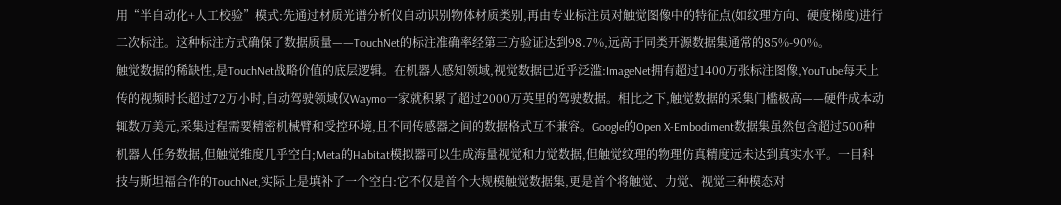用“半自动化+人工校验”模式:先通过材质光谱分析仪自动识别物体材质类别,再由专业标注员对触觉图像中的特征点(如纹理方向、硬度梯度)进行二次标注。这种标注方式确保了数据质量——TouchNet的标注准确率经第三方验证达到98.7%,远高于同类开源数据集通常的85%-90%。
触觉数据的稀缺性,是TouchNet战略价值的底层逻辑。在机器人感知领域,视觉数据已近乎泛滥:ImageNet拥有超过1400万张标注图像,YouTube每天上传的视频时长超过72万小时,自动驾驶领域仅Waymo一家就积累了超过2000万英里的驾驶数据。相比之下,触觉数据的采集门槛极高——硬件成本动辄数万美元,采集过程需要精密机械臂和受控环境,且不同传感器之间的数据格式互不兼容。Google的Open X-Embodiment数据集虽然包含超过500种机器人任务数据,但触觉维度几乎空白;Meta的Habitat模拟器可以生成海量视觉和力觉数据,但触觉纹理的物理仿真精度远未达到真实水平。一目科技与斯坦福合作的TouchNet,实际上是填补了一个空白:它不仅是首个大规模触觉数据集,更是首个将触觉、力觉、视觉三种模态对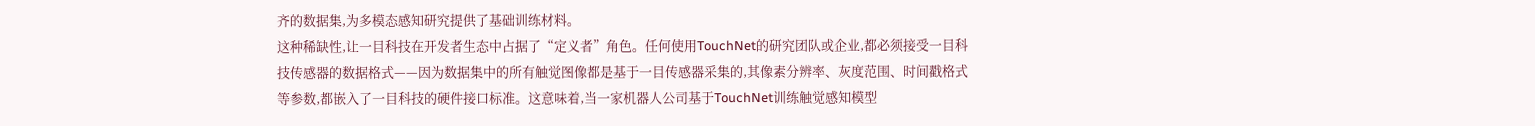齐的数据集,为多模态感知研究提供了基础训练材料。
这种稀缺性,让一目科技在开发者生态中占据了“定义者”角色。任何使用TouchNet的研究团队或企业,都必须接受一目科技传感器的数据格式——因为数据集中的所有触觉图像都是基于一目传感器采集的,其像素分辨率、灰度范围、时间戳格式等参数,都嵌入了一目科技的硬件接口标准。这意味着,当一家机器人公司基于TouchNet训练触觉感知模型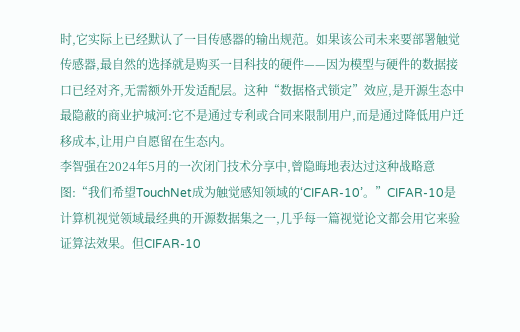时,它实际上已经默认了一目传感器的输出规范。如果该公司未来要部署触觉传感器,最自然的选择就是购买一目科技的硬件——因为模型与硬件的数据接口已经对齐,无需额外开发适配层。这种“数据格式锁定”效应,是开源生态中最隐蔽的商业护城河:它不是通过专利或合同来限制用户,而是通过降低用户迁移成本,让用户自愿留在生态内。
李智强在2024年5月的一次闭门技术分享中,曾隐晦地表达过这种战略意图:“我们希望TouchNet成为触觉感知领域的‘CIFAR-10’。”CIFAR-10是计算机视觉领域最经典的开源数据集之一,几乎每一篇视觉论文都会用它来验证算法效果。但CIFAR-10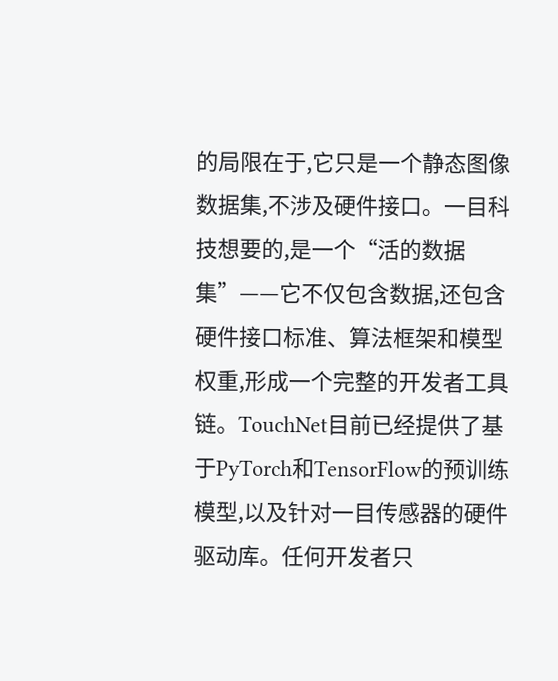的局限在于,它只是一个静态图像数据集,不涉及硬件接口。一目科技想要的,是一个“活的数据集”——它不仅包含数据,还包含硬件接口标准、算法框架和模型权重,形成一个完整的开发者工具链。TouchNet目前已经提供了基于PyTorch和TensorFlow的预训练模型,以及针对一目传感器的硬件驱动库。任何开发者只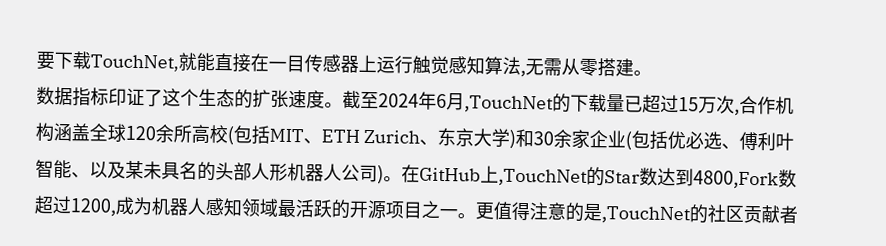要下载TouchNet,就能直接在一目传感器上运行触觉感知算法,无需从零搭建。
数据指标印证了这个生态的扩张速度。截至2024年6月,TouchNet的下载量已超过15万次,合作机构涵盖全球120余所高校(包括MIT、ETH Zurich、东京大学)和30余家企业(包括优必选、傅利叶智能、以及某未具名的头部人形机器人公司)。在GitHub上,TouchNet的Star数达到4800,Fork数超过1200,成为机器人感知领域最活跃的开源项目之一。更值得注意的是,TouchNet的社区贡献者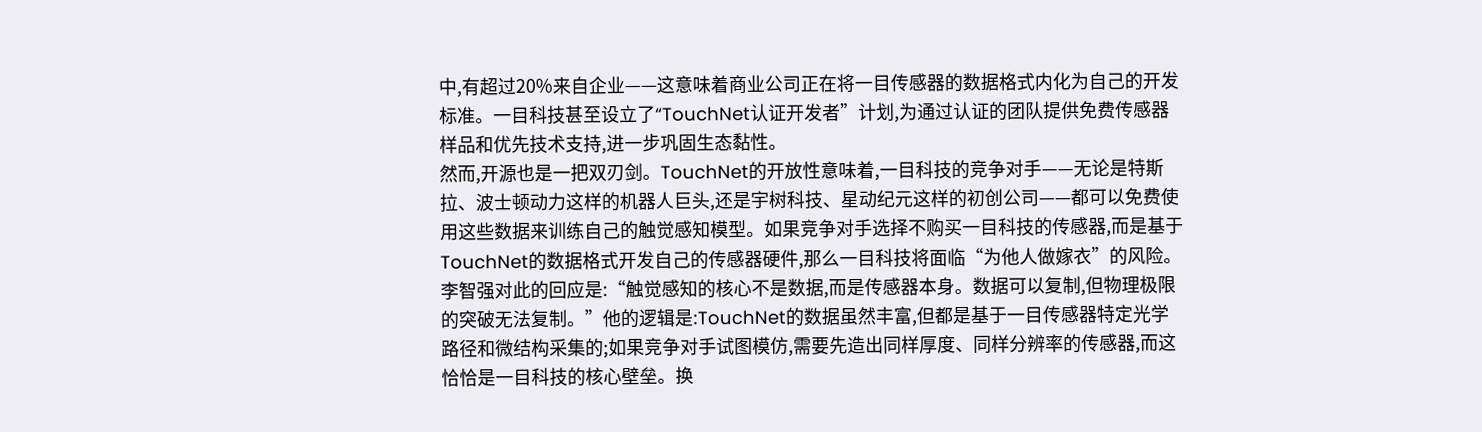中,有超过20%来自企业——这意味着商业公司正在将一目传感器的数据格式内化为自己的开发标准。一目科技甚至设立了“TouchNet认证开发者”计划,为通过认证的团队提供免费传感器样品和优先技术支持,进一步巩固生态黏性。
然而,开源也是一把双刃剑。TouchNet的开放性意味着,一目科技的竞争对手——无论是特斯拉、波士顿动力这样的机器人巨头,还是宇树科技、星动纪元这样的初创公司——都可以免费使用这些数据来训练自己的触觉感知模型。如果竞争对手选择不购买一目科技的传感器,而是基于TouchNet的数据格式开发自己的传感器硬件,那么一目科技将面临“为他人做嫁衣”的风险。李智强对此的回应是:“触觉感知的核心不是数据,而是传感器本身。数据可以复制,但物理极限的突破无法复制。”他的逻辑是:TouchNet的数据虽然丰富,但都是基于一目传感器特定光学路径和微结构采集的;如果竞争对手试图模仿,需要先造出同样厚度、同样分辨率的传感器,而这恰恰是一目科技的核心壁垒。换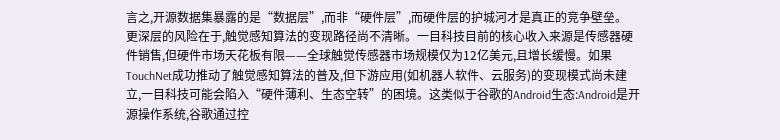言之,开源数据集暴露的是“数据层”,而非“硬件层”,而硬件层的护城河才是真正的竞争壁垒。
更深层的风险在于,触觉感知算法的变现路径尚不清晰。一目科技目前的核心收入来源是传感器硬件销售,但硬件市场天花板有限——全球触觉传感器市场规模仅为12亿美元,且增长缓慢。如果TouchNet成功推动了触觉感知算法的普及,但下游应用(如机器人软件、云服务)的变现模式尚未建立,一目科技可能会陷入“硬件薄利、生态空转”的困境。这类似于谷歌的Android生态:Android是开源操作系统,谷歌通过控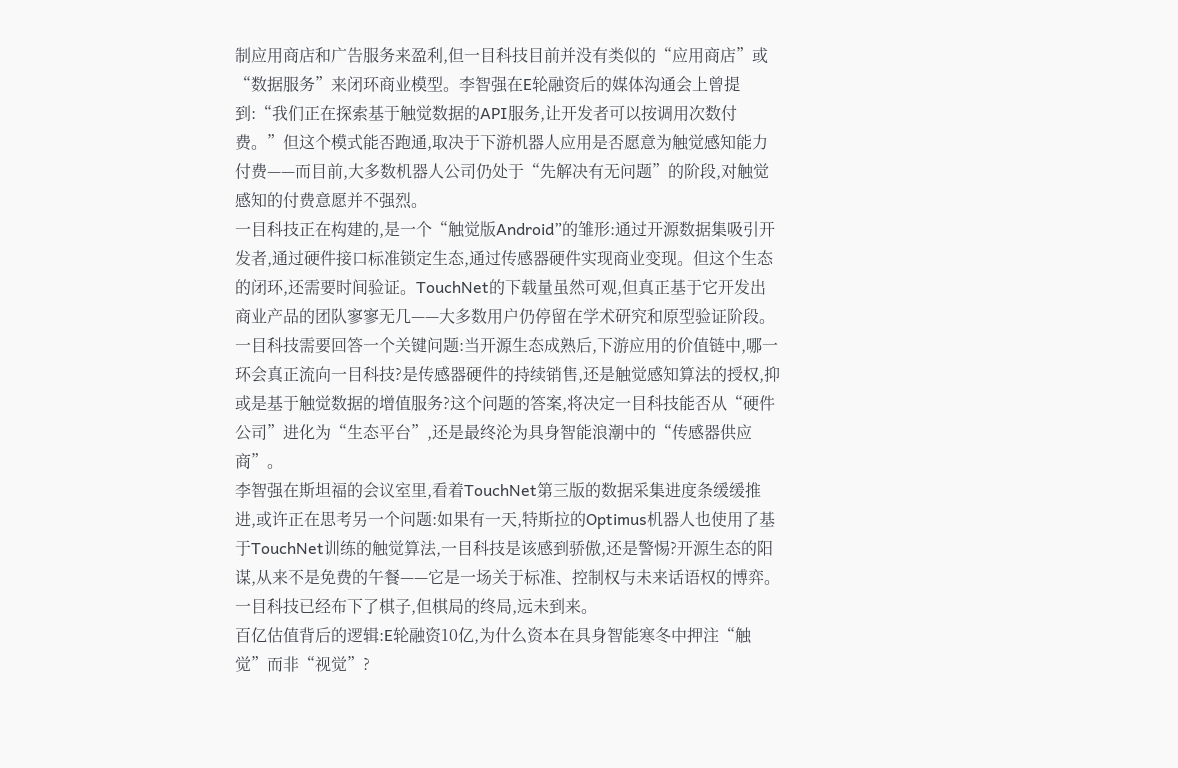制应用商店和广告服务来盈利,但一目科技目前并没有类似的“应用商店”或“数据服务”来闭环商业模型。李智强在E轮融资后的媒体沟通会上曾提到:“我们正在探索基于触觉数据的API服务,让开发者可以按调用次数付费。”但这个模式能否跑通,取决于下游机器人应用是否愿意为触觉感知能力付费——而目前,大多数机器人公司仍处于“先解决有无问题”的阶段,对触觉感知的付费意愿并不强烈。
一目科技正在构建的,是一个“触觉版Android”的雏形:通过开源数据集吸引开发者,通过硬件接口标准锁定生态,通过传感器硬件实现商业变现。但这个生态的闭环,还需要时间验证。TouchNet的下载量虽然可观,但真正基于它开发出商业产品的团队寥寥无几——大多数用户仍停留在学术研究和原型验证阶段。一目科技需要回答一个关键问题:当开源生态成熟后,下游应用的价值链中,哪一环会真正流向一目科技?是传感器硬件的持续销售,还是触觉感知算法的授权,抑或是基于触觉数据的增值服务?这个问题的答案,将决定一目科技能否从“硬件公司”进化为“生态平台”,还是最终沦为具身智能浪潮中的“传感器供应商”。
李智强在斯坦福的会议室里,看着TouchNet第三版的数据采集进度条缓缓推进,或许正在思考另一个问题:如果有一天,特斯拉的Optimus机器人也使用了基于TouchNet训练的触觉算法,一目科技是该感到骄傲,还是警惕?开源生态的阳谋,从来不是免费的午餐——它是一场关于标准、控制权与未来话语权的博弈。一目科技已经布下了棋子,但棋局的终局,远未到来。
百亿估值背后的逻辑:E轮融资10亿,为什么资本在具身智能寒冬中押注“触觉”而非“视觉”?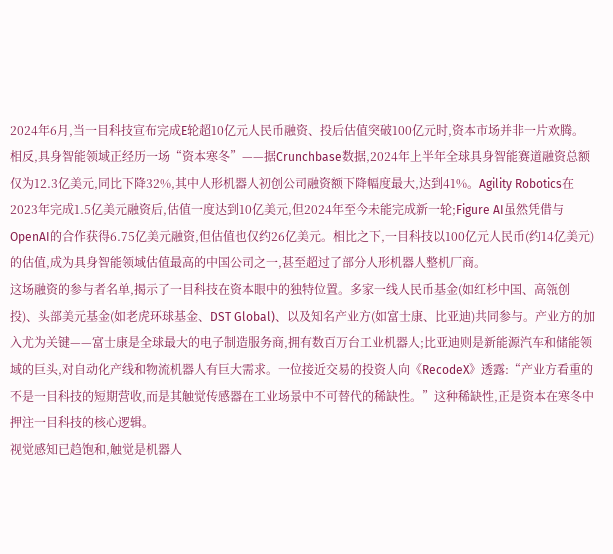2024年6月,当一目科技宣布完成E轮超10亿元人民币融资、投后估值突破100亿元时,资本市场并非一片欢腾。相反,具身智能领域正经历一场“资本寒冬”——据Crunchbase数据,2024年上半年全球具身智能赛道融资总额仅为12.3亿美元,同比下降32%,其中人形机器人初创公司融资额下降幅度最大,达到41%。Agility Robotics在2023年完成1.5亿美元融资后,估值一度达到10亿美元,但2024年至今未能完成新一轮;Figure AI虽然凭借与OpenAI的合作获得6.75亿美元融资,但估值也仅约26亿美元。相比之下,一目科技以100亿元人民币(约14亿美元)的估值,成为具身智能领域估值最高的中国公司之一,甚至超过了部分人形机器人整机厂商。
这场融资的参与者名单,揭示了一目科技在资本眼中的独特位置。多家一线人民币基金(如红杉中国、高瓴创投)、头部美元基金(如老虎环球基金、DST Global)、以及知名产业方(如富士康、比亚迪)共同参与。产业方的加入尤为关键——富士康是全球最大的电子制造服务商,拥有数百万台工业机器人;比亚迪则是新能源汽车和储能领域的巨头,对自动化产线和物流机器人有巨大需求。一位接近交易的投资人向《RecodeX》透露:“产业方看重的不是一目科技的短期营收,而是其触觉传感器在工业场景中不可替代的稀缺性。”这种稀缺性,正是资本在寒冬中押注一目科技的核心逻辑。
视觉感知已趋饱和,触觉是机器人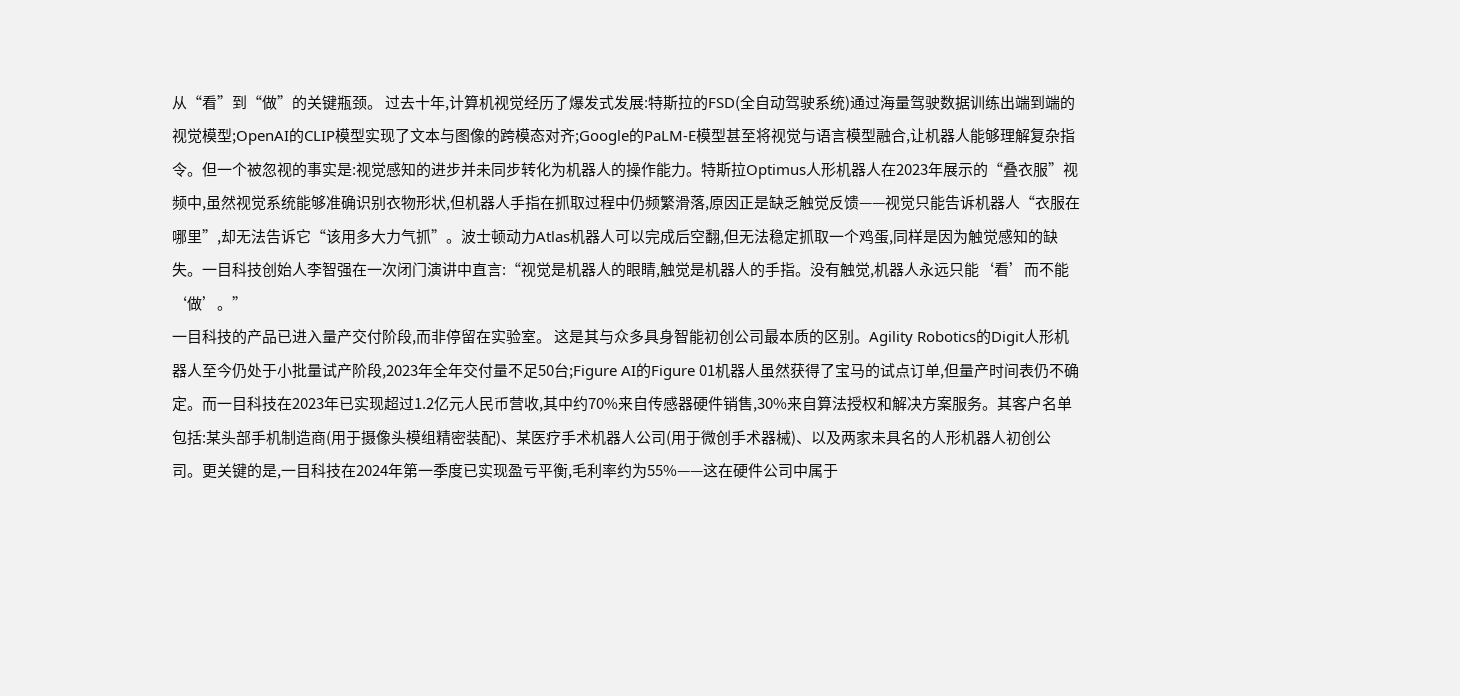从“看”到“做”的关键瓶颈。 过去十年,计算机视觉经历了爆发式发展:特斯拉的FSD(全自动驾驶系统)通过海量驾驶数据训练出端到端的视觉模型;OpenAI的CLIP模型实现了文本与图像的跨模态对齐;Google的PaLM-E模型甚至将视觉与语言模型融合,让机器人能够理解复杂指令。但一个被忽视的事实是:视觉感知的进步并未同步转化为机器人的操作能力。特斯拉Optimus人形机器人在2023年展示的“叠衣服”视频中,虽然视觉系统能够准确识别衣物形状,但机器人手指在抓取过程中仍频繁滑落,原因正是缺乏触觉反馈——视觉只能告诉机器人“衣服在哪里”,却无法告诉它“该用多大力气抓”。波士顿动力Atlas机器人可以完成后空翻,但无法稳定抓取一个鸡蛋,同样是因为触觉感知的缺失。一目科技创始人李智强在一次闭门演讲中直言:“视觉是机器人的眼睛,触觉是机器人的手指。没有触觉,机器人永远只能‘看’而不能‘做’。”
一目科技的产品已进入量产交付阶段,而非停留在实验室。 这是其与众多具身智能初创公司最本质的区别。Agility Robotics的Digit人形机器人至今仍处于小批量试产阶段,2023年全年交付量不足50台;Figure AI的Figure 01机器人虽然获得了宝马的试点订单,但量产时间表仍不确定。而一目科技在2023年已实现超过1.2亿元人民币营收,其中约70%来自传感器硬件销售,30%来自算法授权和解决方案服务。其客户名单包括:某头部手机制造商(用于摄像头模组精密装配)、某医疗手术机器人公司(用于微创手术器械)、以及两家未具名的人形机器人初创公司。更关键的是,一目科技在2024年第一季度已实现盈亏平衡,毛利率约为55%——这在硬件公司中属于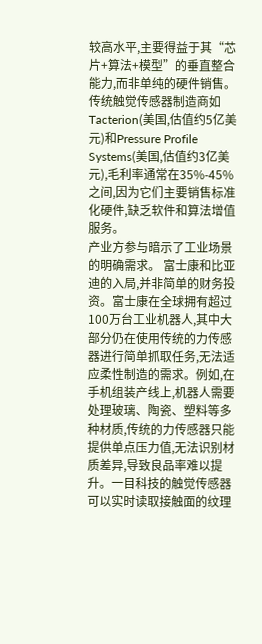较高水平,主要得益于其“芯片+算法+模型”的垂直整合能力,而非单纯的硬件销售。传统触觉传感器制造商如Tacterion(美国,估值约5亿美元)和Pressure Profile Systems(美国,估值约3亿美元),毛利率通常在35%-45%之间,因为它们主要销售标准化硬件,缺乏软件和算法增值服务。
产业方参与暗示了工业场景的明确需求。 富士康和比亚迪的入局,并非简单的财务投资。富士康在全球拥有超过100万台工业机器人,其中大部分仍在使用传统的力传感器进行简单抓取任务,无法适应柔性制造的需求。例如,在手机组装产线上,机器人需要处理玻璃、陶瓷、塑料等多种材质,传统的力传感器只能提供单点压力值,无法识别材质差异,导致良品率难以提升。一目科技的触觉传感器可以实时读取接触面的纹理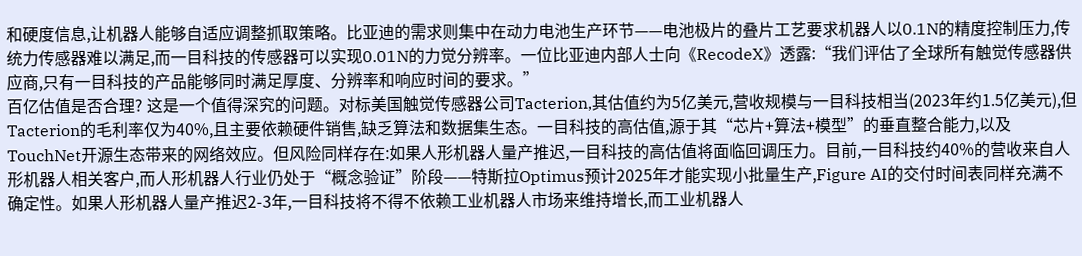和硬度信息,让机器人能够自适应调整抓取策略。比亚迪的需求则集中在动力电池生产环节——电池极片的叠片工艺要求机器人以0.1N的精度控制压力,传统力传感器难以满足,而一目科技的传感器可以实现0.01N的力觉分辨率。一位比亚迪内部人士向《RecodeX》透露:“我们评估了全球所有触觉传感器供应商,只有一目科技的产品能够同时满足厚度、分辨率和响应时间的要求。”
百亿估值是否合理? 这是一个值得深究的问题。对标美国触觉传感器公司Tacterion,其估值约为5亿美元,营收规模与一目科技相当(2023年约1.5亿美元),但Tacterion的毛利率仅为40%,且主要依赖硬件销售,缺乏算法和数据集生态。一目科技的高估值,源于其“芯片+算法+模型”的垂直整合能力,以及TouchNet开源生态带来的网络效应。但风险同样存在:如果人形机器人量产推迟,一目科技的高估值将面临回调压力。目前,一目科技约40%的营收来自人形机器人相关客户,而人形机器人行业仍处于“概念验证”阶段——特斯拉Optimus预计2025年才能实现小批量生产,Figure AI的交付时间表同样充满不确定性。如果人形机器人量产推迟2-3年,一目科技将不得不依赖工业机器人市场来维持增长,而工业机器人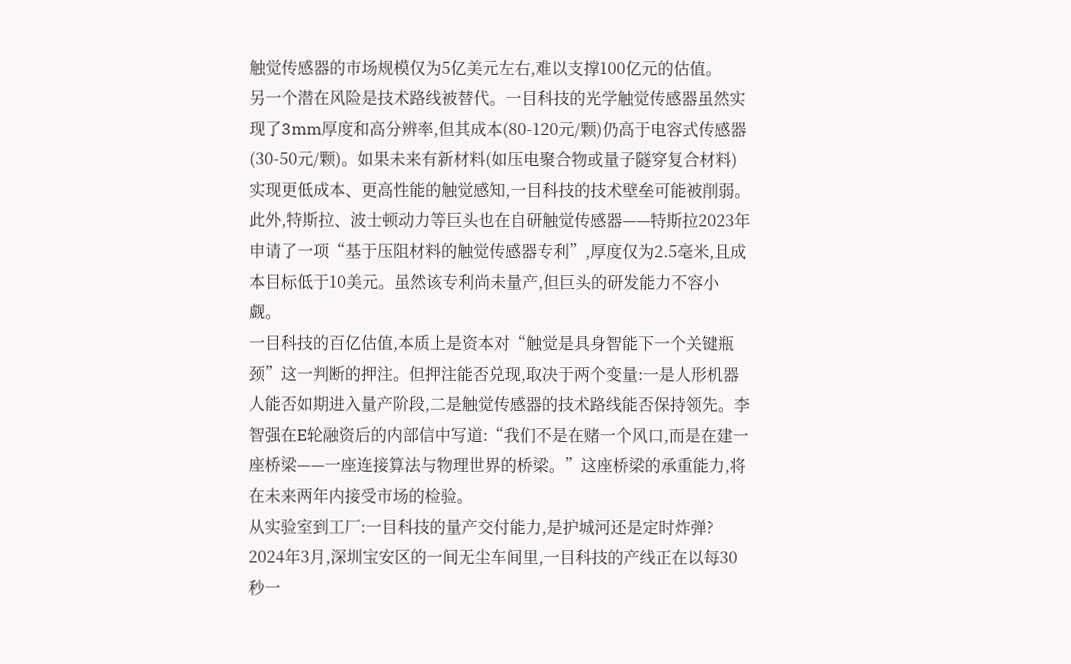触觉传感器的市场规模仅为5亿美元左右,难以支撑100亿元的估值。
另一个潜在风险是技术路线被替代。一目科技的光学触觉传感器虽然实现了3mm厚度和高分辨率,但其成本(80-120元/颗)仍高于电容式传感器(30-50元/颗)。如果未来有新材料(如压电聚合物或量子隧穿复合材料)实现更低成本、更高性能的触觉感知,一目科技的技术壁垒可能被削弱。此外,特斯拉、波士顿动力等巨头也在自研触觉传感器——特斯拉2023年申请了一项“基于压阻材料的触觉传感器专利”,厚度仅为2.5毫米,且成本目标低于10美元。虽然该专利尚未量产,但巨头的研发能力不容小觑。
一目科技的百亿估值,本质上是资本对“触觉是具身智能下一个关键瓶颈”这一判断的押注。但押注能否兑现,取决于两个变量:一是人形机器人能否如期进入量产阶段,二是触觉传感器的技术路线能否保持领先。李智强在E轮融资后的内部信中写道:“我们不是在赌一个风口,而是在建一座桥梁——一座连接算法与物理世界的桥梁。”这座桥梁的承重能力,将在未来两年内接受市场的检验。
从实验室到工厂:一目科技的量产交付能力,是护城河还是定时炸弹?
2024年3月,深圳宝安区的一间无尘车间里,一目科技的产线正在以每30秒一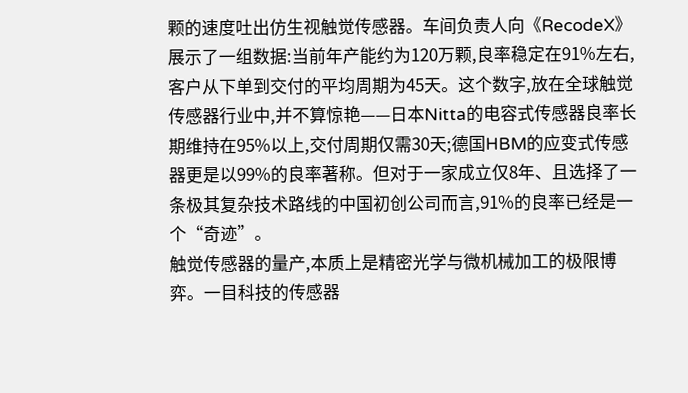颗的速度吐出仿生视触觉传感器。车间负责人向《RecodeX》展示了一组数据:当前年产能约为120万颗,良率稳定在91%左右,客户从下单到交付的平均周期为45天。这个数字,放在全球触觉传感器行业中,并不算惊艳——日本Nitta的电容式传感器良率长期维持在95%以上,交付周期仅需30天;德国HBM的应变式传感器更是以99%的良率著称。但对于一家成立仅8年、且选择了一条极其复杂技术路线的中国初创公司而言,91%的良率已经是一个“奇迹”。
触觉传感器的量产,本质上是精密光学与微机械加工的极限博弈。一目科技的传感器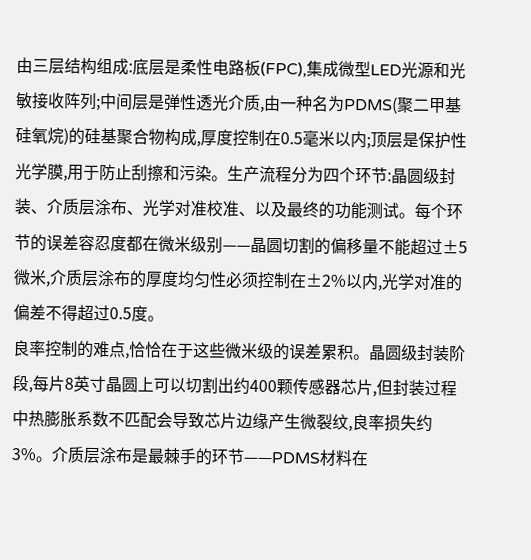由三层结构组成:底层是柔性电路板(FPC),集成微型LED光源和光敏接收阵列;中间层是弹性透光介质,由一种名为PDMS(聚二甲基硅氧烷)的硅基聚合物构成,厚度控制在0.5毫米以内;顶层是保护性光学膜,用于防止刮擦和污染。生产流程分为四个环节:晶圆级封装、介质层涂布、光学对准校准、以及最终的功能测试。每个环节的误差容忍度都在微米级别——晶圆切割的偏移量不能超过±5微米,介质层涂布的厚度均匀性必须控制在±2%以内,光学对准的偏差不得超过0.5度。
良率控制的难点,恰恰在于这些微米级的误差累积。晶圆级封装阶段,每片8英寸晶圆上可以切割出约400颗传感器芯片,但封装过程中热膨胀系数不匹配会导致芯片边缘产生微裂纹,良率损失约3%。介质层涂布是最棘手的环节——PDMS材料在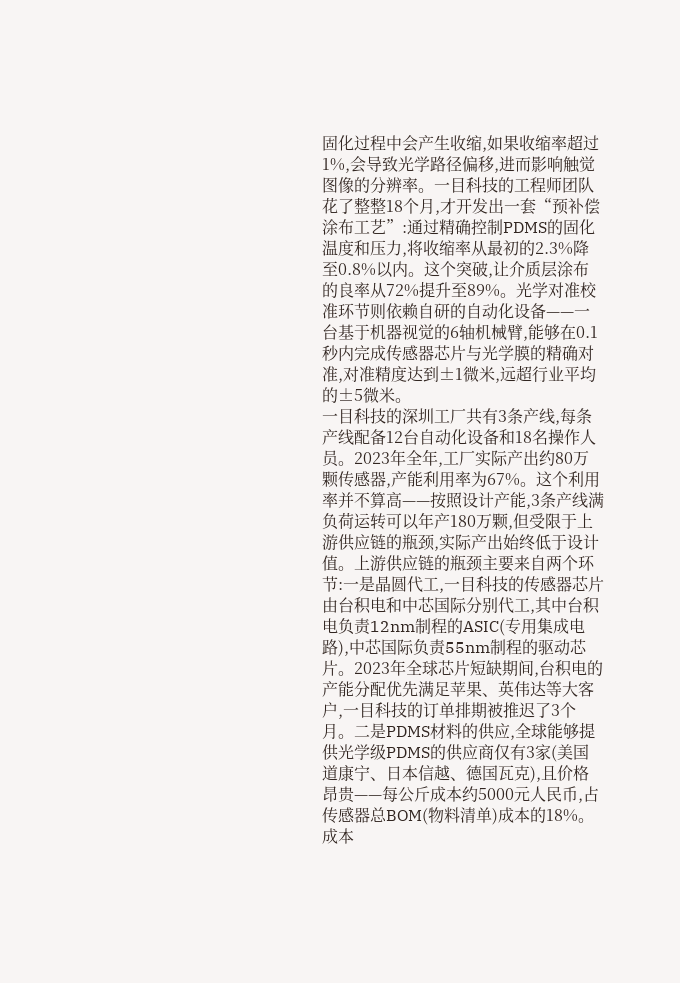固化过程中会产生收缩,如果收缩率超过1%,会导致光学路径偏移,进而影响触觉图像的分辨率。一目科技的工程师团队花了整整18个月,才开发出一套“预补偿涂布工艺”:通过精确控制PDMS的固化温度和压力,将收缩率从最初的2.3%降至0.8%以内。这个突破,让介质层涂布的良率从72%提升至89%。光学对准校准环节则依赖自研的自动化设备——一台基于机器视觉的6轴机械臂,能够在0.1秒内完成传感器芯片与光学膜的精确对准,对准精度达到±1微米,远超行业平均的±5微米。
一目科技的深圳工厂共有3条产线,每条产线配备12台自动化设备和18名操作人员。2023年全年,工厂实际产出约80万颗传感器,产能利用率为67%。这个利用率并不算高——按照设计产能,3条产线满负荷运转可以年产180万颗,但受限于上游供应链的瓶颈,实际产出始终低于设计值。上游供应链的瓶颈主要来自两个环节:一是晶圆代工,一目科技的传感器芯片由台积电和中芯国际分别代工,其中台积电负责12nm制程的ASIC(专用集成电路),中芯国际负责55nm制程的驱动芯片。2023年全球芯片短缺期间,台积电的产能分配优先满足苹果、英伟达等大客户,一目科技的订单排期被推迟了3个月。二是PDMS材料的供应,全球能够提供光学级PDMS的供应商仅有3家(美国道康宁、日本信越、德国瓦克),且价格昂贵——每公斤成本约5000元人民币,占传感器总BOM(物料清单)成本的18%。
成本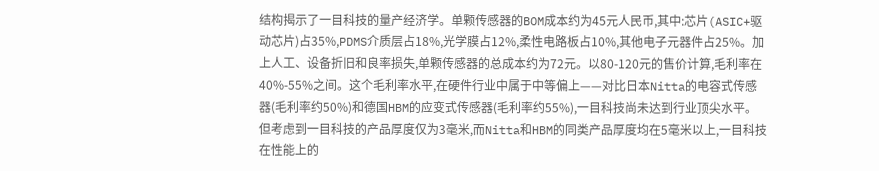结构揭示了一目科技的量产经济学。单颗传感器的BOM成本约为45元人民币,其中:芯片(ASIC+驱动芯片)占35%,PDMS介质层占18%,光学膜占12%,柔性电路板占10%,其他电子元器件占25%。加上人工、设备折旧和良率损失,单颗传感器的总成本约为72元。以80-120元的售价计算,毛利率在40%-55%之间。这个毛利率水平,在硬件行业中属于中等偏上——对比日本Nitta的电容式传感器(毛利率约50%)和德国HBM的应变式传感器(毛利率约55%),一目科技尚未达到行业顶尖水平。但考虑到一目科技的产品厚度仅为3毫米,而Nitta和HBM的同类产品厚度均在5毫米以上,一目科技在性能上的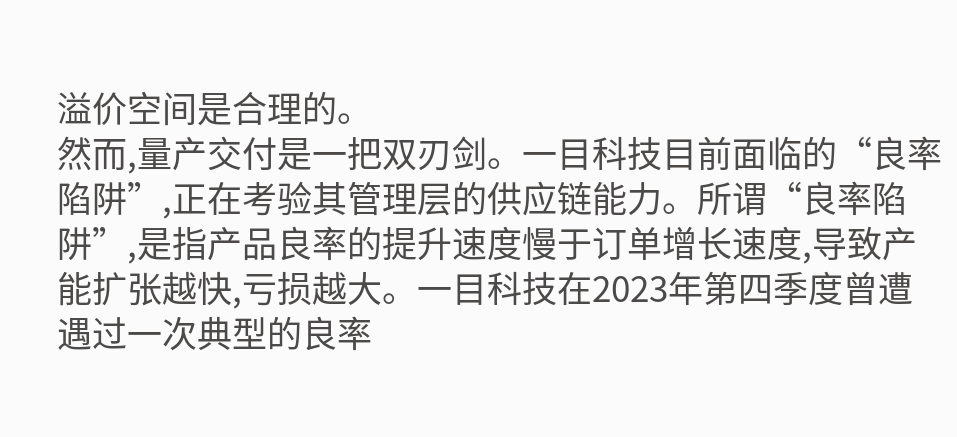溢价空间是合理的。
然而,量产交付是一把双刃剑。一目科技目前面临的“良率陷阱”,正在考验其管理层的供应链能力。所谓“良率陷阱”,是指产品良率的提升速度慢于订单增长速度,导致产能扩张越快,亏损越大。一目科技在2023年第四季度曾遭遇过一次典型的良率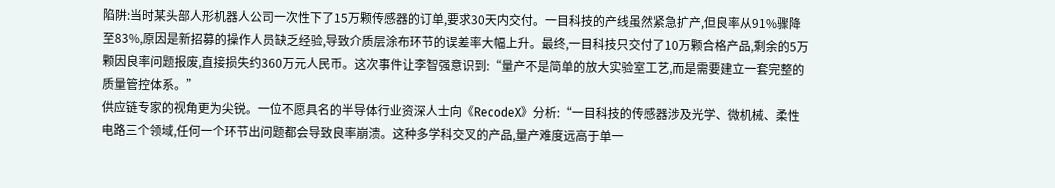陷阱:当时某头部人形机器人公司一次性下了15万颗传感器的订单,要求30天内交付。一目科技的产线虽然紧急扩产,但良率从91%骤降至83%,原因是新招募的操作人员缺乏经验,导致介质层涂布环节的误差率大幅上升。最终,一目科技只交付了10万颗合格产品,剩余的5万颗因良率问题报废,直接损失约360万元人民币。这次事件让李智强意识到:“量产不是简单的放大实验室工艺,而是需要建立一套完整的质量管控体系。”
供应链专家的视角更为尖锐。一位不愿具名的半导体行业资深人士向《RecodeX》分析:“一目科技的传感器涉及光学、微机械、柔性电路三个领域,任何一个环节出问题都会导致良率崩溃。这种多学科交叉的产品,量产难度远高于单一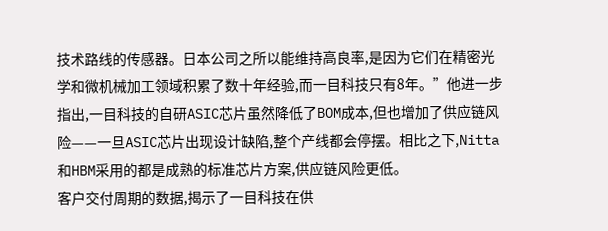技术路线的传感器。日本公司之所以能维持高良率,是因为它们在精密光学和微机械加工领域积累了数十年经验,而一目科技只有8年。”他进一步指出,一目科技的自研ASIC芯片虽然降低了BOM成本,但也增加了供应链风险——一旦ASIC芯片出现设计缺陷,整个产线都会停摆。相比之下,Nitta和HBM采用的都是成熟的标准芯片方案,供应链风险更低。
客户交付周期的数据,揭示了一目科技在供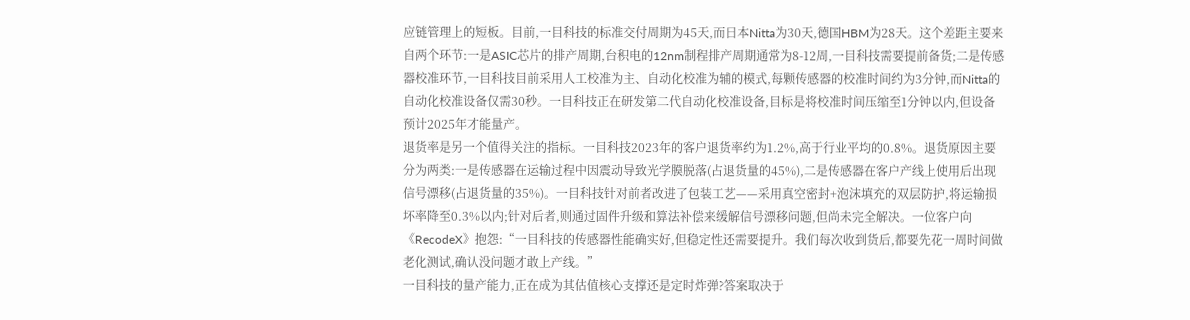应链管理上的短板。目前,一目科技的标准交付周期为45天,而日本Nitta为30天,德国HBM为28天。这个差距主要来自两个环节:一是ASIC芯片的排产周期,台积电的12nm制程排产周期通常为8-12周,一目科技需要提前备货;二是传感器校准环节,一目科技目前采用人工校准为主、自动化校准为辅的模式,每颗传感器的校准时间约为3分钟,而Nitta的自动化校准设备仅需30秒。一目科技正在研发第二代自动化校准设备,目标是将校准时间压缩至1分钟以内,但设备预计2025年才能量产。
退货率是另一个值得关注的指标。一目科技2023年的客户退货率约为1.2%,高于行业平均的0.8%。退货原因主要分为两类:一是传感器在运输过程中因震动导致光学膜脱落(占退货量的45%),二是传感器在客户产线上使用后出现信号漂移(占退货量的35%)。一目科技针对前者改进了包装工艺——采用真空密封+泡沫填充的双层防护,将运输损坏率降至0.3%以内;针对后者,则通过固件升级和算法补偿来缓解信号漂移问题,但尚未完全解决。一位客户向《RecodeX》抱怨:“一目科技的传感器性能确实好,但稳定性还需要提升。我们每次收到货后,都要先花一周时间做老化测试,确认没问题才敢上产线。”
一目科技的量产能力,正在成为其估值核心支撑还是定时炸弹?答案取决于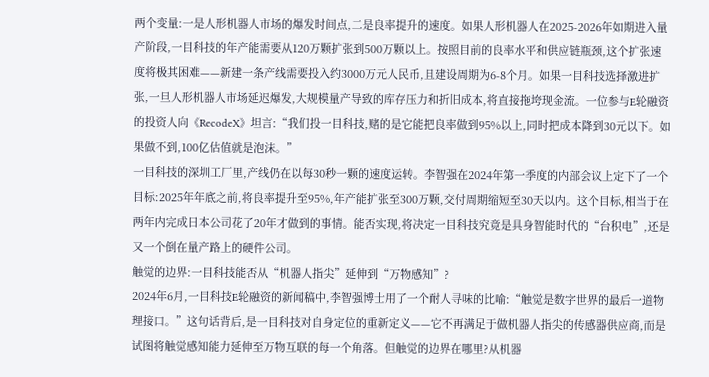两个变量:一是人形机器人市场的爆发时间点,二是良率提升的速度。如果人形机器人在2025-2026年如期进入量产阶段,一目科技的年产能需要从120万颗扩张到500万颗以上。按照目前的良率水平和供应链瓶颈,这个扩张速度将极其困难——新建一条产线需要投入约3000万元人民币,且建设周期为6-8个月。如果一目科技选择激进扩张,一旦人形机器人市场延迟爆发,大规模量产导致的库存压力和折旧成本,将直接拖垮现金流。一位参与E轮融资的投资人向《RecodeX》坦言:“我们投一目科技,赌的是它能把良率做到95%以上,同时把成本降到30元以下。如果做不到,100亿估值就是泡沫。”
一目科技的深圳工厂里,产线仍在以每30秒一颗的速度运转。李智强在2024年第一季度的内部会议上定下了一个目标:2025年年底之前,将良率提升至95%,年产能扩张至300万颗,交付周期缩短至30天以内。这个目标,相当于在两年内完成日本公司花了20年才做到的事情。能否实现,将决定一目科技究竟是具身智能时代的“台积电”,还是又一个倒在量产路上的硬件公司。
触觉的边界:一目科技能否从“机器人指尖”延伸到“万物感知”?
2024年6月,一目科技E轮融资的新闻稿中,李智强博士用了一个耐人寻味的比喻:“触觉是数字世界的最后一道物理接口。”这句话背后,是一目科技对自身定位的重新定义——它不再满足于做机器人指尖的传感器供应商,而是试图将触觉感知能力延伸至万物互联的每一个角落。但触觉的边界在哪里?从机器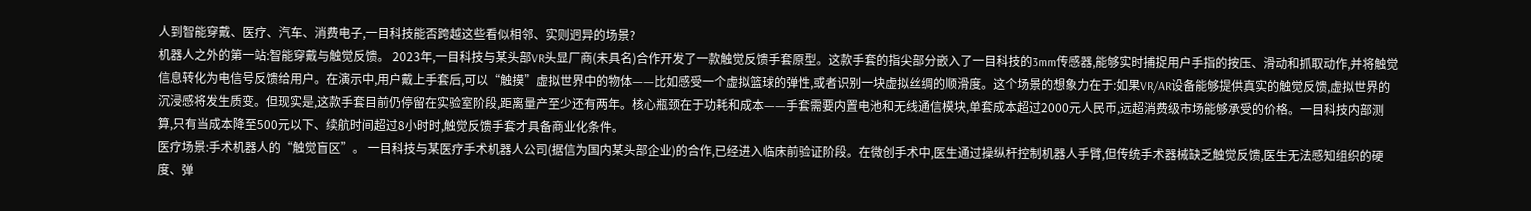人到智能穿戴、医疗、汽车、消费电子,一目科技能否跨越这些看似相邻、实则迥异的场景?
机器人之外的第一站:智能穿戴与触觉反馈。 2023年,一目科技与某头部VR头显厂商(未具名)合作开发了一款触觉反馈手套原型。这款手套的指尖部分嵌入了一目科技的3mm传感器,能够实时捕捉用户手指的按压、滑动和抓取动作,并将触觉信息转化为电信号反馈给用户。在演示中,用户戴上手套后,可以“触摸”虚拟世界中的物体——比如感受一个虚拟篮球的弹性,或者识别一块虚拟丝绸的顺滑度。这个场景的想象力在于:如果VR/AR设备能够提供真实的触觉反馈,虚拟世界的沉浸感将发生质变。但现实是,这款手套目前仍停留在实验室阶段,距离量产至少还有两年。核心瓶颈在于功耗和成本——手套需要内置电池和无线通信模块,单套成本超过2000元人民币,远超消费级市场能够承受的价格。一目科技内部测算,只有当成本降至500元以下、续航时间超过8小时时,触觉反馈手套才具备商业化条件。
医疗场景:手术机器人的“触觉盲区”。 一目科技与某医疗手术机器人公司(据信为国内某头部企业)的合作,已经进入临床前验证阶段。在微创手术中,医生通过操纵杆控制机器人手臂,但传统手术器械缺乏触觉反馈,医生无法感知组织的硬度、弹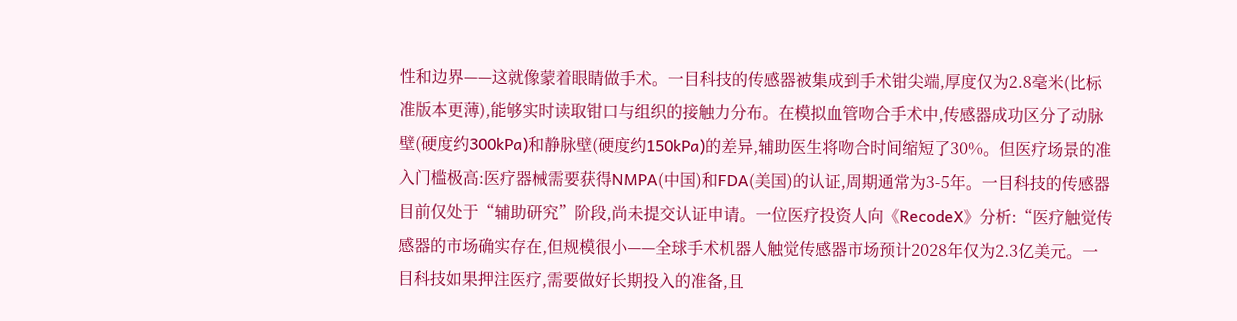性和边界——这就像蒙着眼睛做手术。一目科技的传感器被集成到手术钳尖端,厚度仅为2.8毫米(比标准版本更薄),能够实时读取钳口与组织的接触力分布。在模拟血管吻合手术中,传感器成功区分了动脉壁(硬度约300kPa)和静脉壁(硬度约150kPa)的差异,辅助医生将吻合时间缩短了30%。但医疗场景的准入门槛极高:医疗器械需要获得NMPA(中国)和FDA(美国)的认证,周期通常为3-5年。一目科技的传感器目前仅处于“辅助研究”阶段,尚未提交认证申请。一位医疗投资人向《RecodeX》分析:“医疗触觉传感器的市场确实存在,但规模很小——全球手术机器人触觉传感器市场预计2028年仅为2.3亿美元。一目科技如果押注医疗,需要做好长期投入的准备,且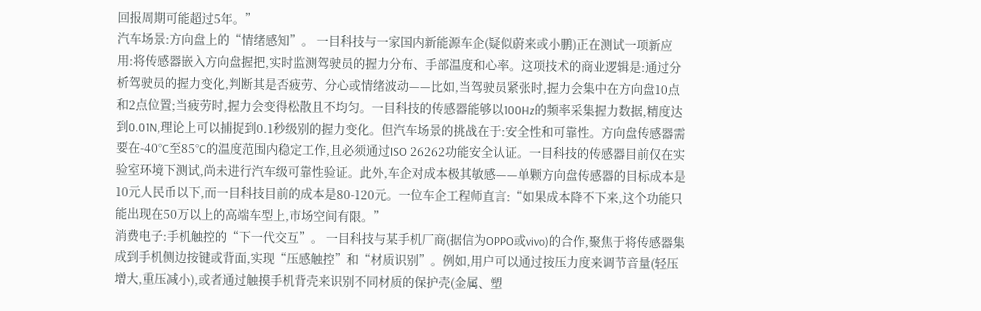回报周期可能超过5年。”
汽车场景:方向盘上的“情绪感知”。 一目科技与一家国内新能源车企(疑似蔚来或小鹏)正在测试一项新应用:将传感器嵌入方向盘握把,实时监测驾驶员的握力分布、手部温度和心率。这项技术的商业逻辑是:通过分析驾驶员的握力变化,判断其是否疲劳、分心或情绪波动——比如,当驾驶员紧张时,握力会集中在方向盘10点和2点位置;当疲劳时,握力会变得松散且不均匀。一目科技的传感器能够以100Hz的频率采集握力数据,精度达到0.01N,理论上可以捕捉到0.1秒级别的握力变化。但汽车场景的挑战在于:安全性和可靠性。方向盘传感器需要在-40°C至85°C的温度范围内稳定工作,且必须通过ISO 26262功能安全认证。一目科技的传感器目前仅在实验室环境下测试,尚未进行汽车级可靠性验证。此外,车企对成本极其敏感——单颗方向盘传感器的目标成本是10元人民币以下,而一目科技目前的成本是80-120元。一位车企工程师直言:“如果成本降不下来,这个功能只能出现在50万以上的高端车型上,市场空间有限。”
消费电子:手机触控的“下一代交互”。 一目科技与某手机厂商(据信为OPPO或vivo)的合作,聚焦于将传感器集成到手机侧边按键或背面,实现“压感触控”和“材质识别”。例如,用户可以通过按压力度来调节音量(轻压增大,重压减小),或者通过触摸手机背壳来识别不同材质的保护壳(金属、塑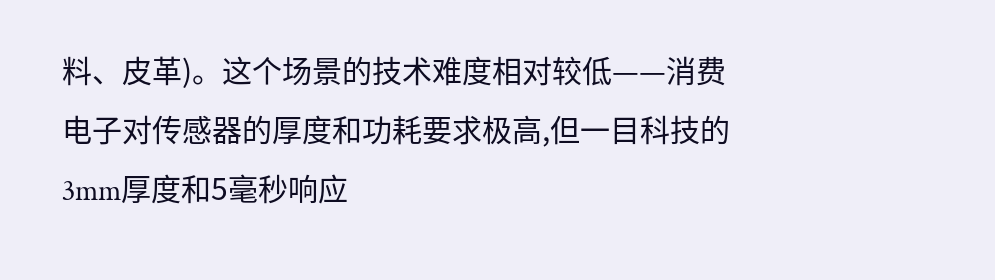料、皮革)。这个场景的技术难度相对较低——消费电子对传感器的厚度和功耗要求极高,但一目科技的3mm厚度和5毫秒响应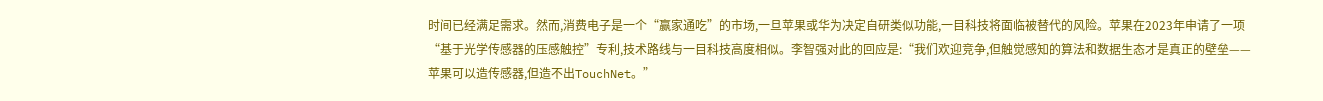时间已经满足需求。然而,消费电子是一个“赢家通吃”的市场,一旦苹果或华为决定自研类似功能,一目科技将面临被替代的风险。苹果在2023年申请了一项“基于光学传感器的压感触控”专利,技术路线与一目科技高度相似。李智强对此的回应是:“我们欢迎竞争,但触觉感知的算法和数据生态才是真正的壁垒——苹果可以造传感器,但造不出TouchNet。”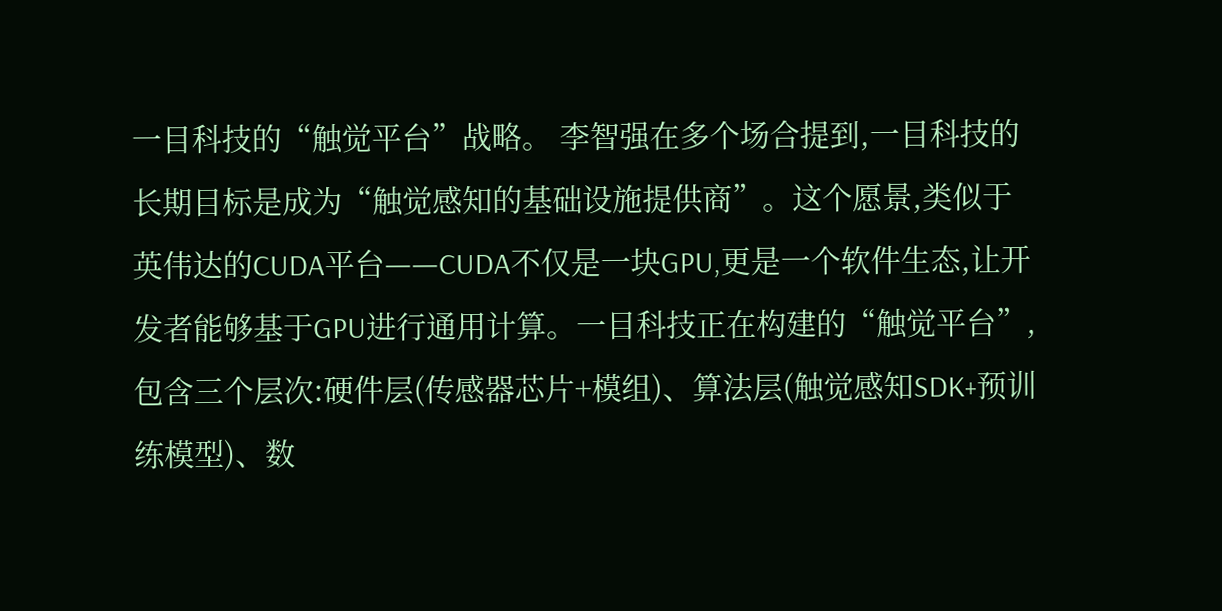一目科技的“触觉平台”战略。 李智强在多个场合提到,一目科技的长期目标是成为“触觉感知的基础设施提供商”。这个愿景,类似于英伟达的CUDA平台——CUDA不仅是一块GPU,更是一个软件生态,让开发者能够基于GPU进行通用计算。一目科技正在构建的“触觉平台”,包含三个层次:硬件层(传感器芯片+模组)、算法层(触觉感知SDK+预训练模型)、数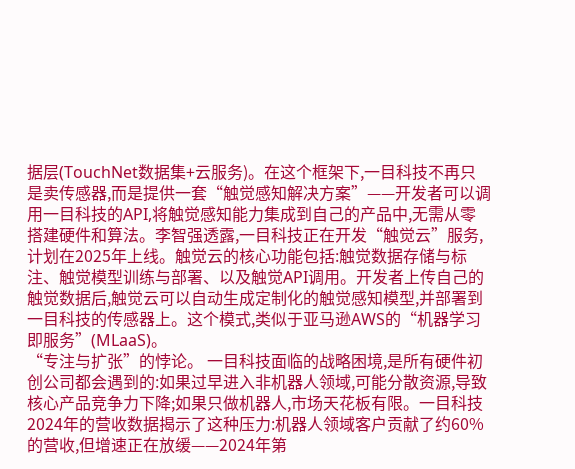据层(TouchNet数据集+云服务)。在这个框架下,一目科技不再只是卖传感器,而是提供一套“触觉感知解决方案”——开发者可以调用一目科技的API,将触觉感知能力集成到自己的产品中,无需从零搭建硬件和算法。李智强透露,一目科技正在开发“触觉云”服务,计划在2025年上线。触觉云的核心功能包括:触觉数据存储与标注、触觉模型训练与部署、以及触觉API调用。开发者上传自己的触觉数据后,触觉云可以自动生成定制化的触觉感知模型,并部署到一目科技的传感器上。这个模式,类似于亚马逊AWS的“机器学习即服务”(MLaaS)。
“专注与扩张”的悖论。 一目科技面临的战略困境,是所有硬件初创公司都会遇到的:如果过早进入非机器人领域,可能分散资源,导致核心产品竞争力下降;如果只做机器人,市场天花板有限。一目科技2024年的营收数据揭示了这种压力:机器人领域客户贡献了约60%的营收,但增速正在放缓——2024年第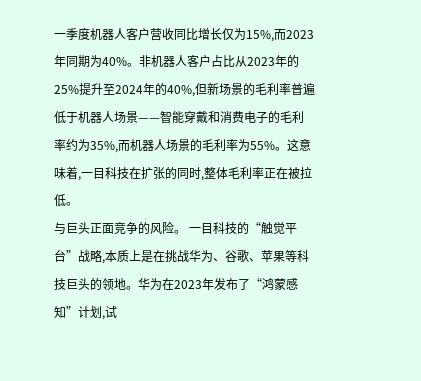一季度机器人客户营收同比增长仅为15%,而2023年同期为40%。非机器人客户占比从2023年的25%提升至2024年的40%,但新场景的毛利率普遍低于机器人场景——智能穿戴和消费电子的毛利率约为35%,而机器人场景的毛利率为55%。这意味着,一目科技在扩张的同时,整体毛利率正在被拉低。
与巨头正面竞争的风险。 一目科技的“触觉平台”战略,本质上是在挑战华为、谷歌、苹果等科技巨头的领地。华为在2023年发布了“鸿蒙感知”计划,试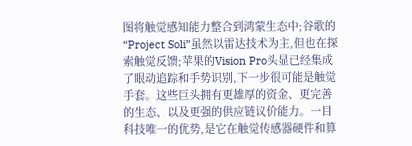图将触觉感知能力整合到鸿蒙生态中;谷歌的“Project Soli”虽然以雷达技术为主,但也在探索触觉反馈;苹果的Vision Pro头显已经集成了眼动追踪和手势识别,下一步很可能是触觉手套。这些巨头拥有更雄厚的资金、更完善的生态、以及更强的供应链议价能力。一目科技唯一的优势,是它在触觉传感器硬件和算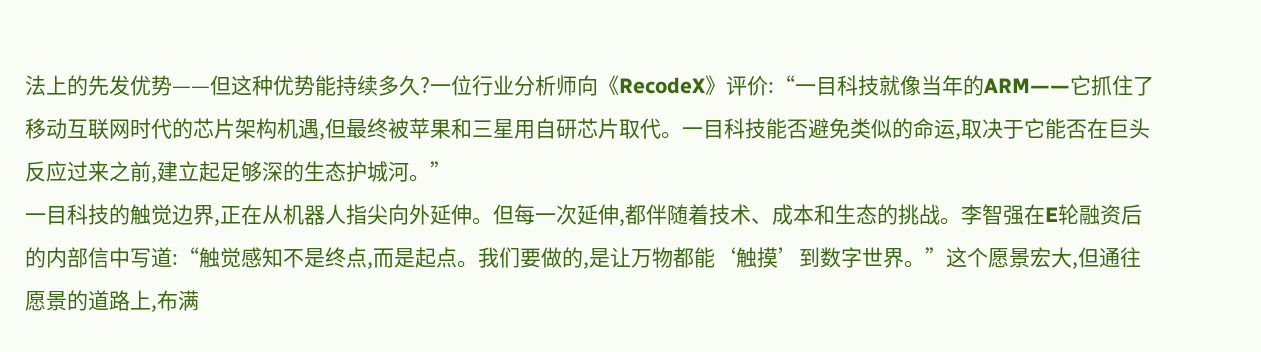法上的先发优势——但这种优势能持续多久?一位行业分析师向《RecodeX》评价:“一目科技就像当年的ARM——它抓住了移动互联网时代的芯片架构机遇,但最终被苹果和三星用自研芯片取代。一目科技能否避免类似的命运,取决于它能否在巨头反应过来之前,建立起足够深的生态护城河。”
一目科技的触觉边界,正在从机器人指尖向外延伸。但每一次延伸,都伴随着技术、成本和生态的挑战。李智强在E轮融资后的内部信中写道:“触觉感知不是终点,而是起点。我们要做的,是让万物都能‘触摸’到数字世界。”这个愿景宏大,但通往愿景的道路上,布满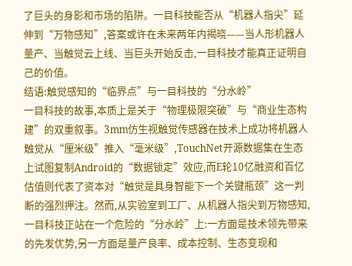了巨头的身影和市场的陷阱。一目科技能否从“机器人指尖”延伸到“万物感知”,答案或许在未来两年内揭晓——当人形机器人量产、当触觉云上线、当巨头开始反击,一目科技才能真正证明自己的价值。
结语:触觉感知的“临界点”与一目科技的“分水岭”
一目科技的故事,本质上是关于“物理极限突破”与“商业生态构建”的双重叙事。3mm仿生视触觉传感器在技术上成功将机器人触觉从“厘米级”推入“毫米级”,TouchNet开源数据集在生态上试图复制Android的“数据锁定”效应,而E轮10亿融资和百亿估值则代表了资本对“触觉是具身智能下一个关键瓶颈”这一判断的强烈押注。然而,从实验室到工厂、从机器人指尖到万物感知,一目科技正站在一个危险的“分水岭”上:一方面是技术领先带来的先发优势,另一方面是量产良率、成本控制、生态变现和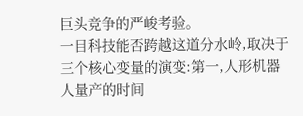巨头竞争的严峻考验。
一目科技能否跨越这道分水岭,取决于三个核心变量的演变:第一,人形机器人量产的时间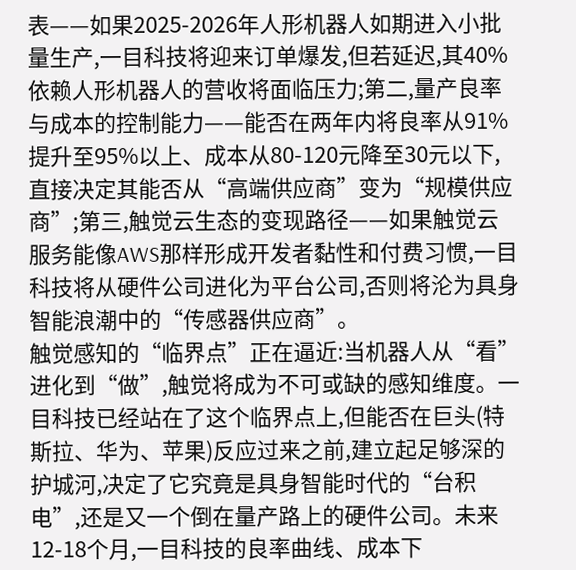表——如果2025-2026年人形机器人如期进入小批量生产,一目科技将迎来订单爆发,但若延迟,其40%依赖人形机器人的营收将面临压力;第二,量产良率与成本的控制能力——能否在两年内将良率从91%提升至95%以上、成本从80-120元降至30元以下,直接决定其能否从“高端供应商”变为“规模供应商”;第三,触觉云生态的变现路径——如果触觉云服务能像AWS那样形成开发者黏性和付费习惯,一目科技将从硬件公司进化为平台公司,否则将沦为具身智能浪潮中的“传感器供应商”。
触觉感知的“临界点”正在逼近:当机器人从“看”进化到“做”,触觉将成为不可或缺的感知维度。一目科技已经站在了这个临界点上,但能否在巨头(特斯拉、华为、苹果)反应过来之前,建立起足够深的护城河,决定了它究竟是具身智能时代的“台积电”,还是又一个倒在量产路上的硬件公司。未来12-18个月,一目科技的良率曲线、成本下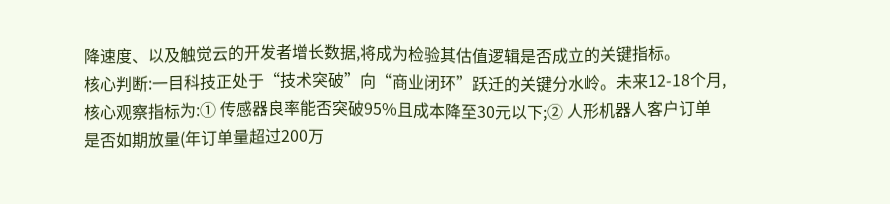降速度、以及触觉云的开发者增长数据,将成为检验其估值逻辑是否成立的关键指标。
核心判断:一目科技正处于“技术突破”向“商业闭环”跃迁的关键分水岭。未来12-18个月,核心观察指标为:① 传感器良率能否突破95%且成本降至30元以下;② 人形机器人客户订单是否如期放量(年订单量超过200万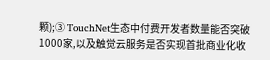颗);③ TouchNet生态中付费开发者数量能否突破1000家,以及触觉云服务是否实现首批商业化收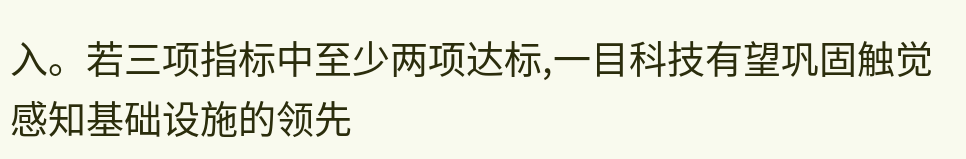入。若三项指标中至少两项达标,一目科技有望巩固触觉感知基础设施的领先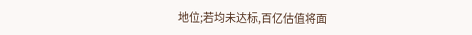地位;若均未达标,百亿估值将面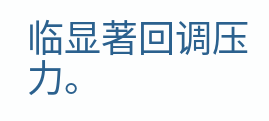临显著回调压力。